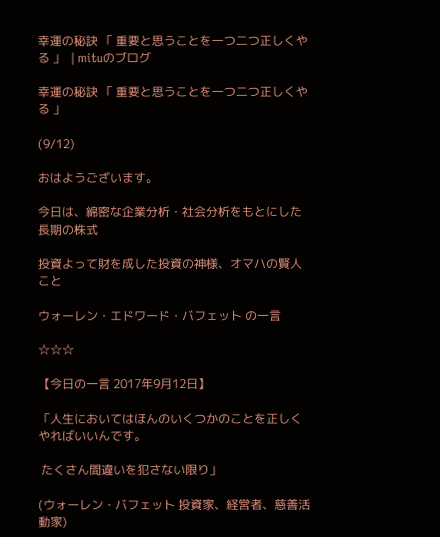幸運の秘訣 「 重要と思うことを一つ二つ正しくやる 」  | mituのブログ

幸運の秘訣 「 重要と思うことを一つ二つ正しくやる 」

(9/12)

おはようございます。

今日は、綿密な企業分析・社会分析をもとにした長期の株式

投資よって財を成した投資の神様、オマハの賢人こと

ウォーレン・エドワード・バフェット の一言

☆☆☆

【今日の一言 2017年9月12日】

「人生においてはほんのいくつかのことを正しくやればいいんです。

 たくさん間違いを犯さない限り」

(ウォーレン・バフェット 投資家、経営者、慈善活動家)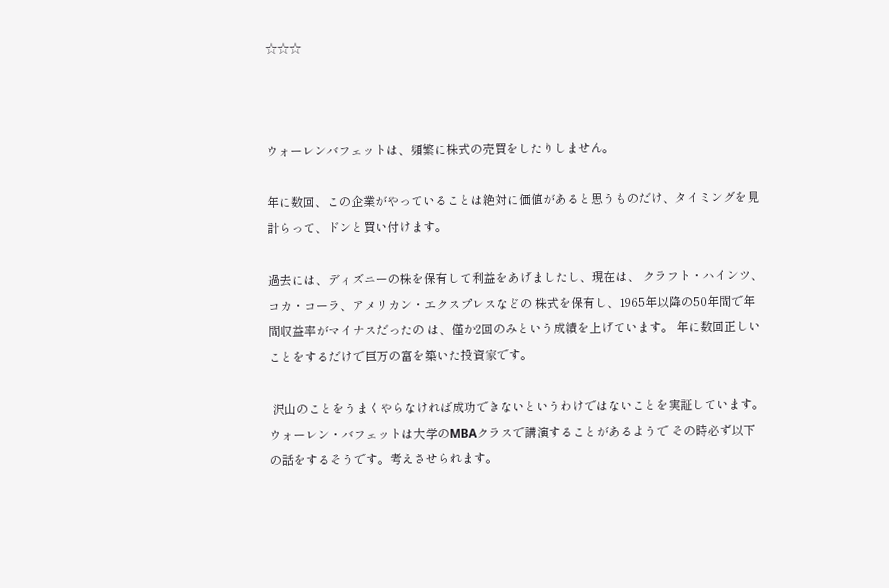☆☆☆



ウォーレンバフェットは、頻繁に株式の売買をしたりしません。

年に数回、この企業がやっていることは絶対に価値があると思うものだけ、タイミングを見計らって、ドンと買い付けます。

過去には、ディズニーの株を保有して利益をあげましたし、現在は、 クラフト・ハインツ、コカ・コーラ、アメリカン・エクスプレスなどの 株式を保有し、1965年以降の50年間で年間収益率がマイナスだったの は、僅か2回のみという成績を上げています。 年に数回正しいことをするだけで巨万の富を築いた投資家です。

 沢山のことをうまくやらなければ成功できないというわけではないことを実証しています。 ウォーレン・バフェットは大学のMBAクラスで講演することがあるようで その時必ず以下の話をするそうです。考えさせられます。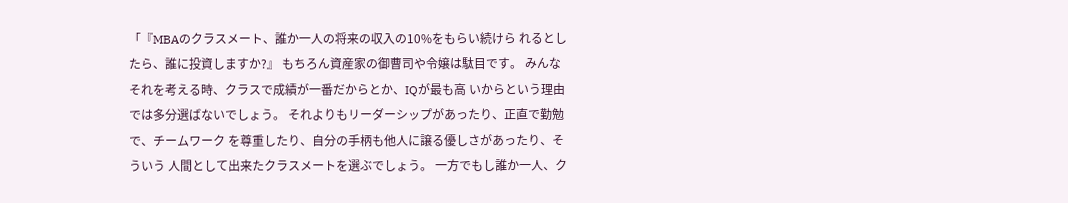「『MBAのクラスメート、誰か一人の将来の収入の10%をもらい続けら れるとしたら、誰に投資しますか?』 もちろん資産家の御曹司や令嬢は駄目です。 みんなそれを考える時、クラスで成績が一番だからとか、IQが最も高 いからという理由では多分選ばないでしょう。 それよりもリーダーシップがあったり、正直で勤勉で、チームワーク を尊重したり、自分の手柄も他人に譲る優しさがあったり、そういう 人間として出来たクラスメートを選ぶでしょう。 一方でもし誰か一人、ク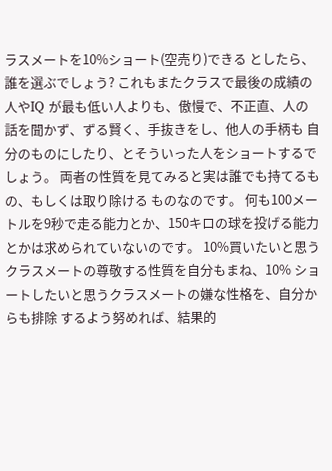ラスメートを10%ショート(空売り)できる としたら、誰を選ぶでしょう? これもまたクラスで最後の成績の人やIQ が最も低い人よりも、傲慢で、不正直、人の話を聞かず、ずる賢く、手抜きをし、他人の手柄も 自分のものにしたり、とそういった人をショートするでしょう。 両者の性質を見てみると実は誰でも持てるもの、もしくは取り除ける ものなのです。 何も100メートルを9秒で走る能力とか、150キロの球を投げる能力 とかは求められていないのです。 10%買いたいと思うクラスメートの尊敬する性質を自分もまね、10% ショートしたいと思うクラスメートの嫌な性格を、自分からも排除 するよう努めれば、結果的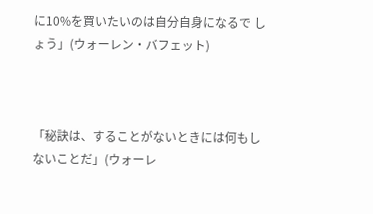に10%を買いたいのは自分自身になるで しょう」(ウォーレン・バフェット)



「秘訣は、することがないときには何もしないことだ」(ウォーレ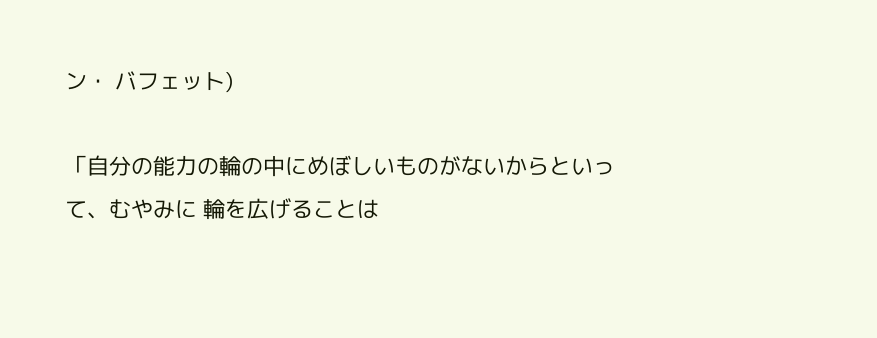ン・ バフェット)

「自分の能力の輪の中にめぼしいものがないからといって、むやみに 輪を広げることは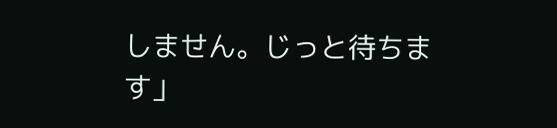しません。じっと待ちます」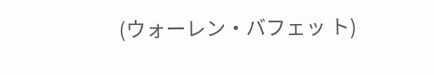(ウォーレン・バフェッ ト)